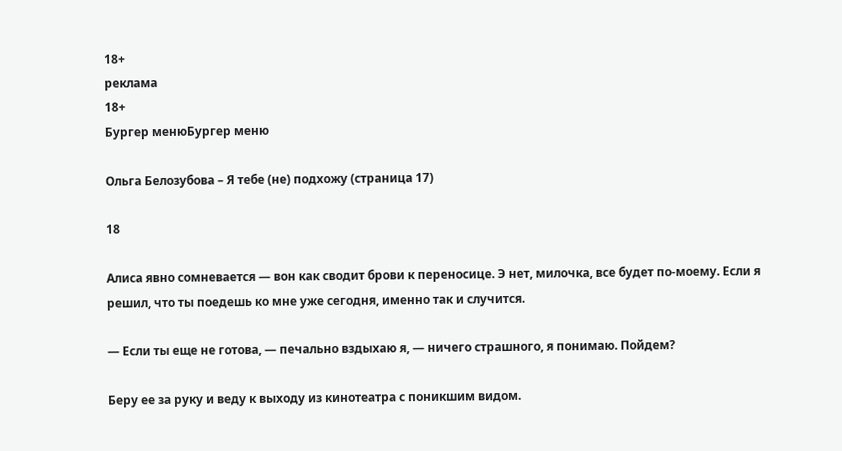18+
реклама
18+
Бургер менюБургер меню

Ольга Белозубова – Я тебе (не) подхожу (страница 17)

18

Алиса явно сомневается — вон как сводит брови к переносице. Э нет, милочка, все будет по-моему. Если я решил, что ты поедешь ко мне уже сегодня, именно так и случится.

— Если ты еще не готова, — печально вздыхаю я, — ничего страшного, я понимаю. Пойдем?

Беру ее за руку и веду к выходу из кинотеатра с поникшим видом.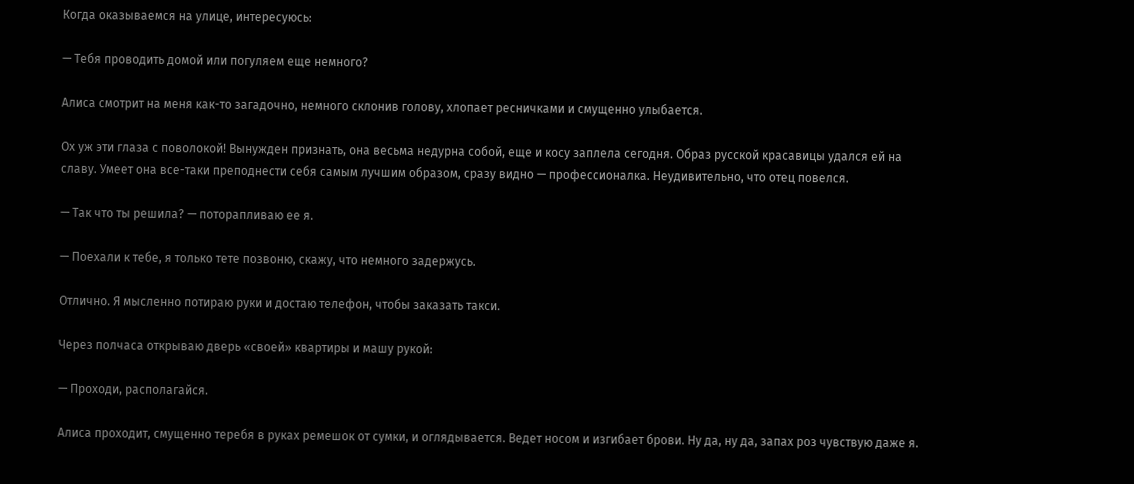Когда оказываемся на улице, интересуюсь:

— Тебя проводить домой или погуляем еще немного?

Алиса смотрит на меня как-то загадочно, немного склонив голову, хлопает ресничками и смущенно улыбается.

Ох уж эти глаза с поволокой! Вынужден признать, она весьма недурна собой, еще и косу заплела сегодня. Образ русской красавицы удался ей на славу. Умеет она все-таки преподнести себя самым лучшим образом, сразу видно — профессионалка. Неудивительно, что отец повелся.

— Так что ты решила? — поторапливаю ее я.

— Поехали к тебе, я только тете позвоню, скажу, что немного задержусь.

Отлично. Я мысленно потираю руки и достаю телефон, чтобы заказать такси.

Через полчаса открываю дверь «своей» квартиры и машу рукой:

— Проходи, располагайся.

Алиса проходит, смущенно теребя в руках ремешок от сумки, и оглядывается. Ведет носом и изгибает брови. Ну да, ну да, запах роз чувствую даже я.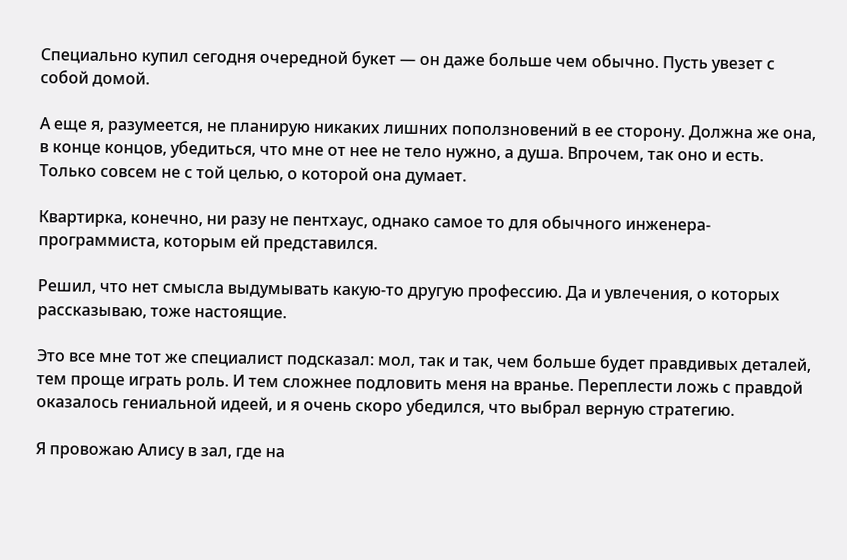Специально купил сегодня очередной букет — он даже больше чем обычно. Пусть увезет с собой домой.

А еще я, разумеется, не планирую никаких лишних поползновений в ее сторону. Должна же она, в конце концов, убедиться, что мне от нее не тело нужно, а душа. Впрочем, так оно и есть. Только совсем не с той целью, о которой она думает.

Квартирка, конечно, ни разу не пентхаус, однако самое то для обычного инженера-программиста, которым ей представился.

Решил, что нет смысла выдумывать какую-то другую профессию. Да и увлечения, о которых рассказываю, тоже настоящие.

Это все мне тот же специалист подсказал: мол, так и так, чем больше будет правдивых деталей, тем проще играть роль. И тем сложнее подловить меня на вранье. Переплести ложь с правдой оказалось гениальной идеей, и я очень скоро убедился, что выбрал верную стратегию.

Я провожаю Алису в зал, где на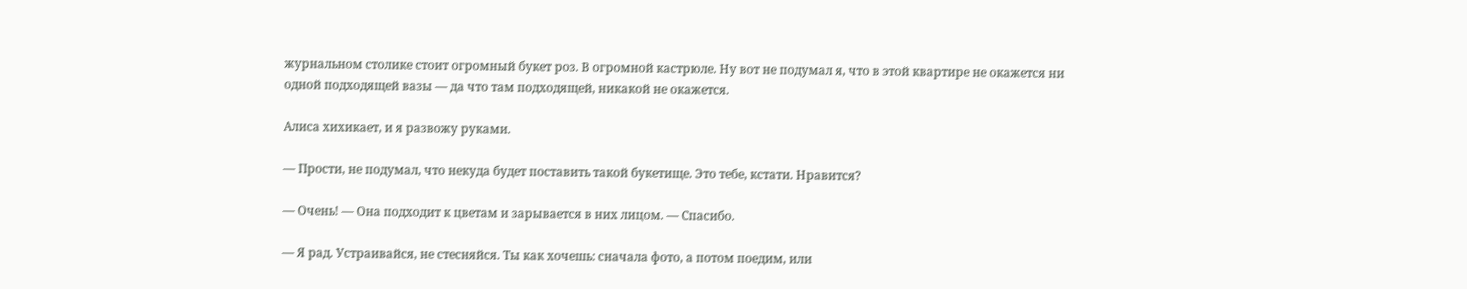журнальном столике стоит огромный букет роз. В огромной кастрюле. Ну вот не подумал я, что в этой квартире не окажется ни одной подходящей вазы — да что там подходящей, никакой не окажется.

Алиса хихикает, и я развожу руками.

— Прости, не подумал, что некуда будет поставить такой букетище. Это тебе, кстати. Нравится?

— Очень! — Она подходит к цветам и зарывается в них лицом. — Спасибо.

— Я рад. Устраивайся, не стесняйся. Ты как хочешь: сначала фото, а потом поедим, или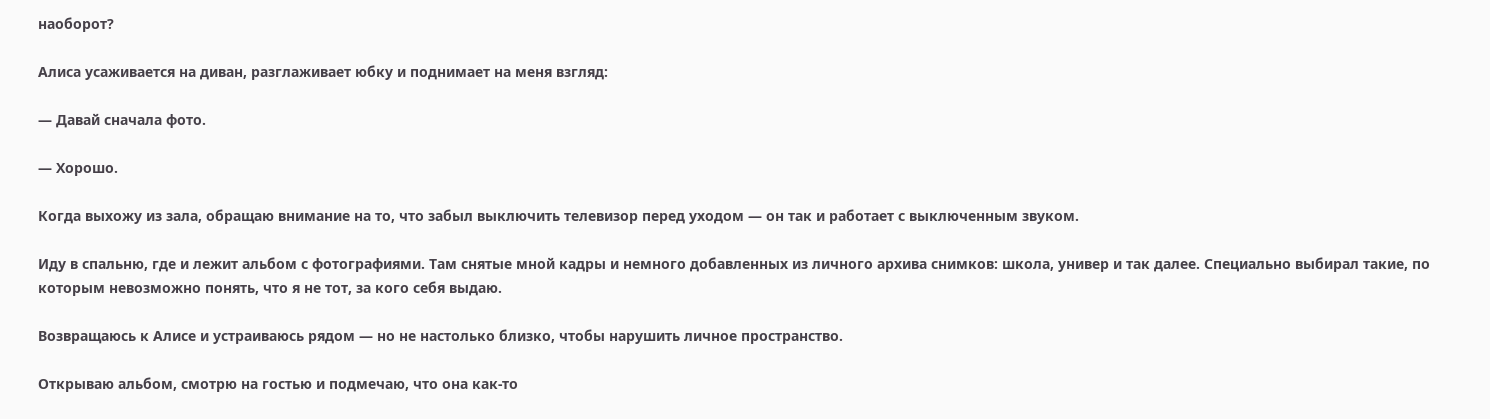наоборот?

Алиса усаживается на диван, разглаживает юбку и поднимает на меня взгляд:

— Давай сначала фото.

— Хорошо.

Когда выхожу из зала, обращаю внимание на то, что забыл выключить телевизор перед уходом — он так и работает с выключенным звуком.

Иду в спальню, где и лежит альбом с фотографиями. Там снятые мной кадры и немного добавленных из личного архива снимков: школа, универ и так далее. Специально выбирал такие, по которым невозможно понять, что я не тот, за кого себя выдаю.

Возвращаюсь к Алисе и устраиваюсь рядом — но не настолько близко, чтобы нарушить личное пространство.

Открываю альбом, смотрю на гостью и подмечаю, что она как-то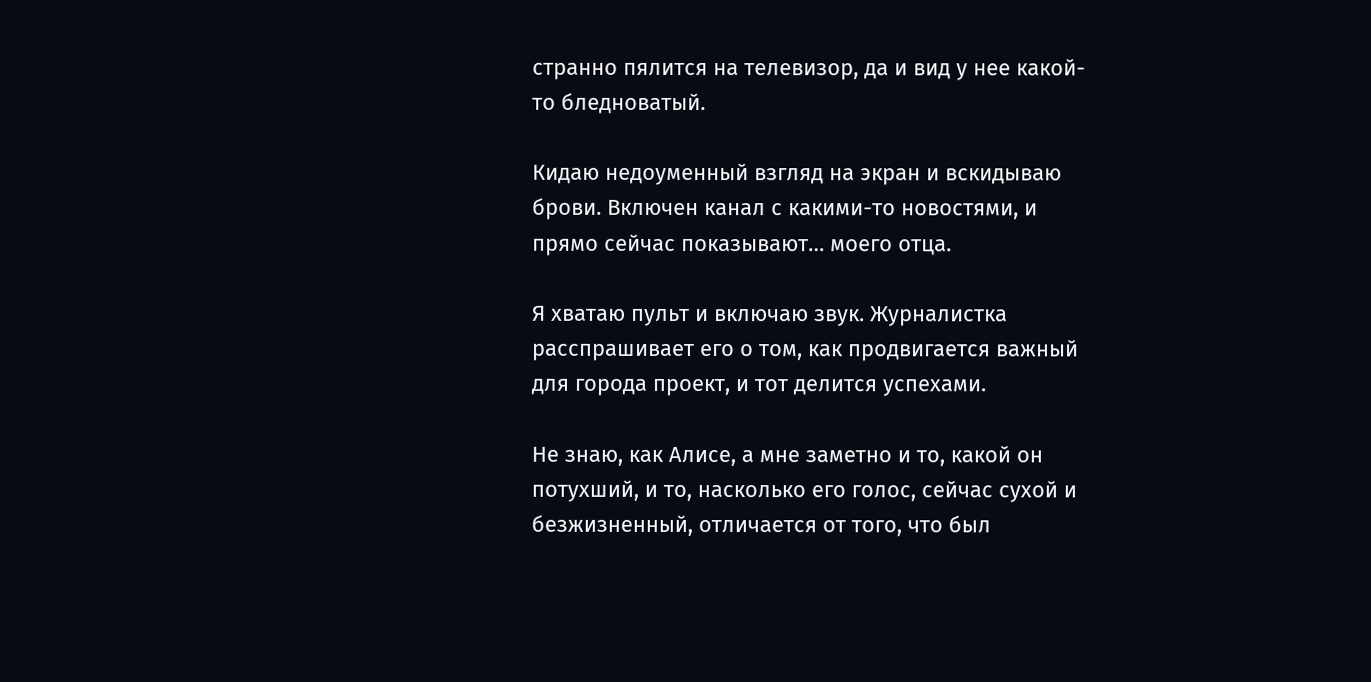странно пялится на телевизор, да и вид у нее какой-то бледноватый.

Кидаю недоуменный взгляд на экран и вскидываю брови. Включен канал с какими-то новостями, и прямо сейчас показывают… моего отца.

Я хватаю пульт и включаю звук. Журналистка расспрашивает его о том, как продвигается важный для города проект, и тот делится успехами.

Не знаю, как Алисе, а мне заметно и то, какой он потухший, и то, насколько его голос, сейчас сухой и безжизненный, отличается от того, что был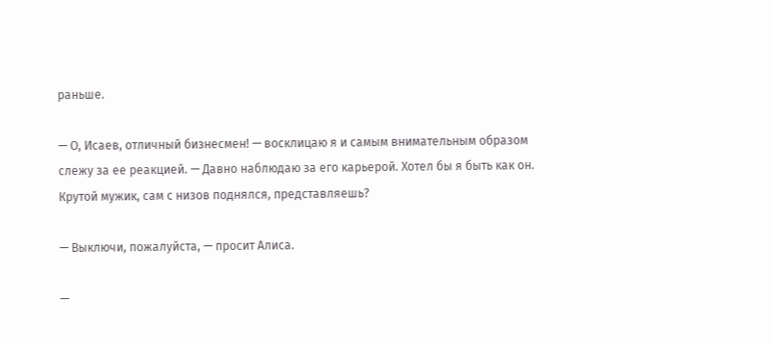раньше.

— О, Исаев, отличный бизнесмен! — восклицаю я и самым внимательным образом слежу за ее реакцией. — Давно наблюдаю за его карьерой. Хотел бы я быть как он. Крутой мужик, сам с низов поднялся, представляешь?

— Выключи, пожалуйста, — просит Алиса.

—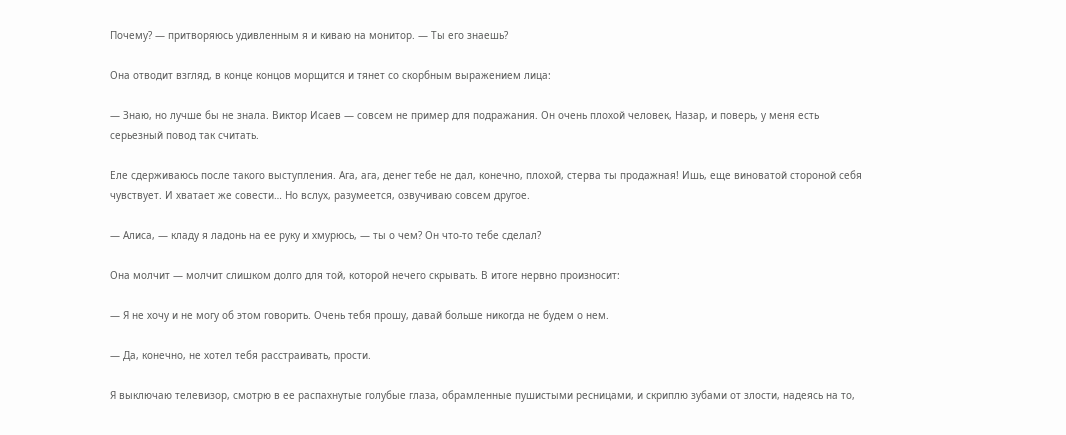Почему? — притворяюсь удивленным я и киваю на монитор. — Ты его знаешь?

Она отводит взгляд, в конце концов морщится и тянет со скорбным выражением лица:

— Знаю, но лучше бы не знала. Виктор Исаев — совсем не пример для подражания. Он очень плохой человек, Назар, и поверь, у меня есть серьезный повод так считать.

Еле сдерживаюсь после такого выступления. Ага, ага, денег тебе не дал, конечно, плохой, стерва ты продажная! Ишь, еще виноватой стороной себя чувствует. И хватает же совести… Но вслух, разумеется, озвучиваю совсем другое.

— Алиса, — кладу я ладонь на ее руку и хмурюсь, — ты о чем? Он что-то тебе сделал?

Она молчит — молчит слишком долго для той, которой нечего скрывать. В итоге нервно произносит:

— Я не хочу и не могу об этом говорить. Очень тебя прошу, давай больше никогда не будем о нем.

— Да, конечно, не хотел тебя расстраивать, прости.

Я выключаю телевизор, смотрю в ее распахнутые голубые глаза, обрамленные пушистыми ресницами, и скриплю зубами от злости, надеясь на то,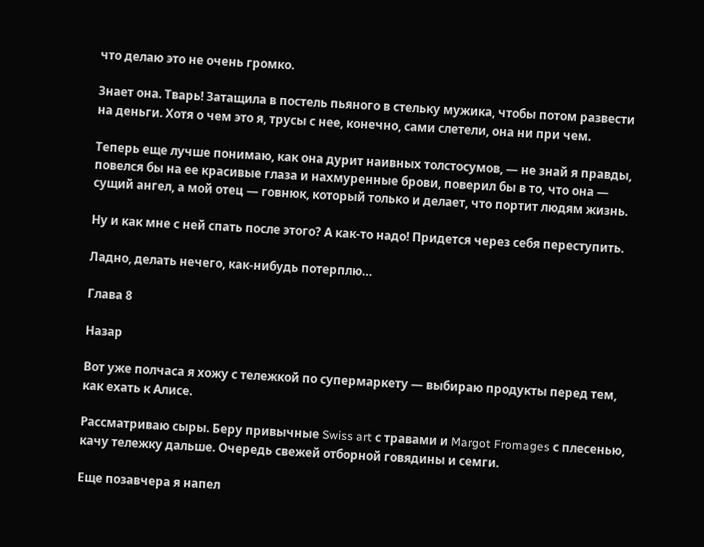что делаю это не очень громко.

Знает она. Тварь! Затащила в постель пьяного в стельку мужика, чтобы потом развести на деньги. Хотя о чем это я, трусы с нее, конечно, сами слетели, она ни при чем.

Теперь еще лучше понимаю, как она дурит наивных толстосумов, — не знай я правды, повелся бы на ее красивые глаза и нахмуренные брови, поверил бы в то, что она — сущий ангел, а мой отец — говнюк, который только и делает, что портит людям жизнь.

Ну и как мне с ней спать после этого? А как-то надо! Придется через себя переступить.

Ладно, делать нечего, как-нибудь потерплю…

Глава 8

Назар

Вот уже полчаса я хожу с тележкой по супермаркету — выбираю продукты перед тем, как ехать к Алисе.

Рассматриваю сыры. Беру привычные Swiss art с травами и Margot Fromages с плесенью, качу тележку дальше. Очередь свежей отборной говядины и семги.

Еще позавчера я напел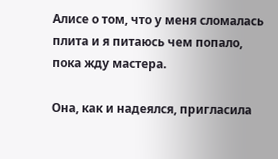Алисе о том, что у меня сломалась плита и я питаюсь чем попало, пока жду мастера.

Она, как и надеялся, пригласила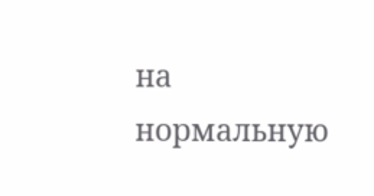на нормальную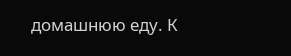домашнюю еду. К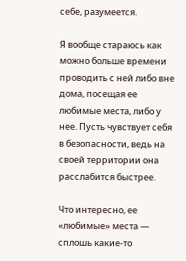себе, разумеется.

Я вообще стараюсь как можно больше времени проводить с ней либо вне дома, посещая ее любимые места, либо у нее. Пусть чувствует себя в безопасности, ведь на своей территории она расслабится быстрее.

Что интересно, ее «любимые» места — сплошь какие-то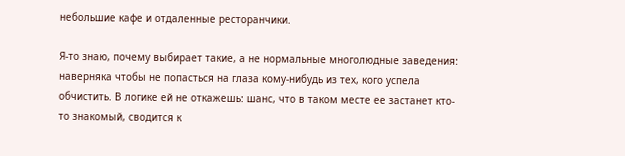небольшие кафе и отдаленные ресторанчики.

Я-то знаю, почему выбирает такие, а не нормальные многолюдные заведения: наверняка чтобы не попасться на глаза кому-нибудь из тех, кого успела обчистить. В логике ей не откажешь: шанс, что в таком месте ее застанет кто-то знакомый, сводится к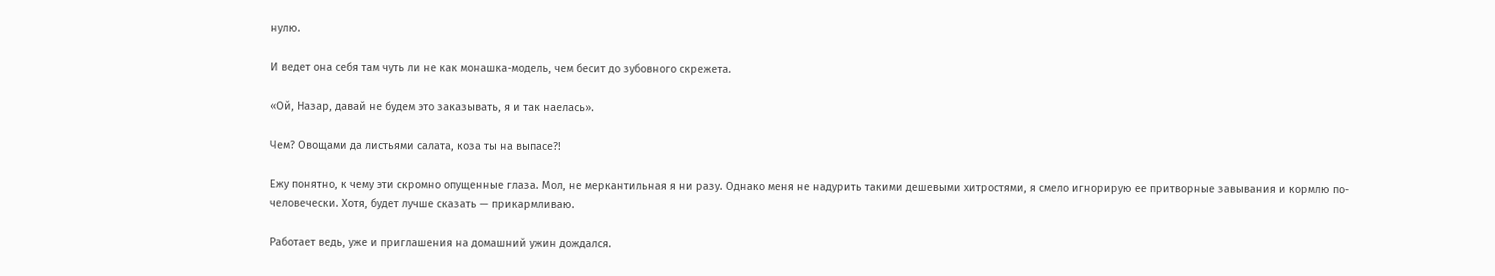нулю.

И ведет она себя там чуть ли не как монашка-модель, чем бесит до зубовного скрежета.

«Ой, Назар, давай не будем это заказывать, я и так наелась».

Чем? Овощами да листьями салата, коза ты на выпасе?!

Ежу понятно, к чему эти скромно опущенные глаза. Мол, не меркантильная я ни разу. Однако меня не надурить такими дешевыми хитростями, я смело игнорирую ее притворные завывания и кормлю по-человечески. Хотя, будет лучше сказать — прикармливаю.

Работает ведь, уже и приглашения на домашний ужин дождался.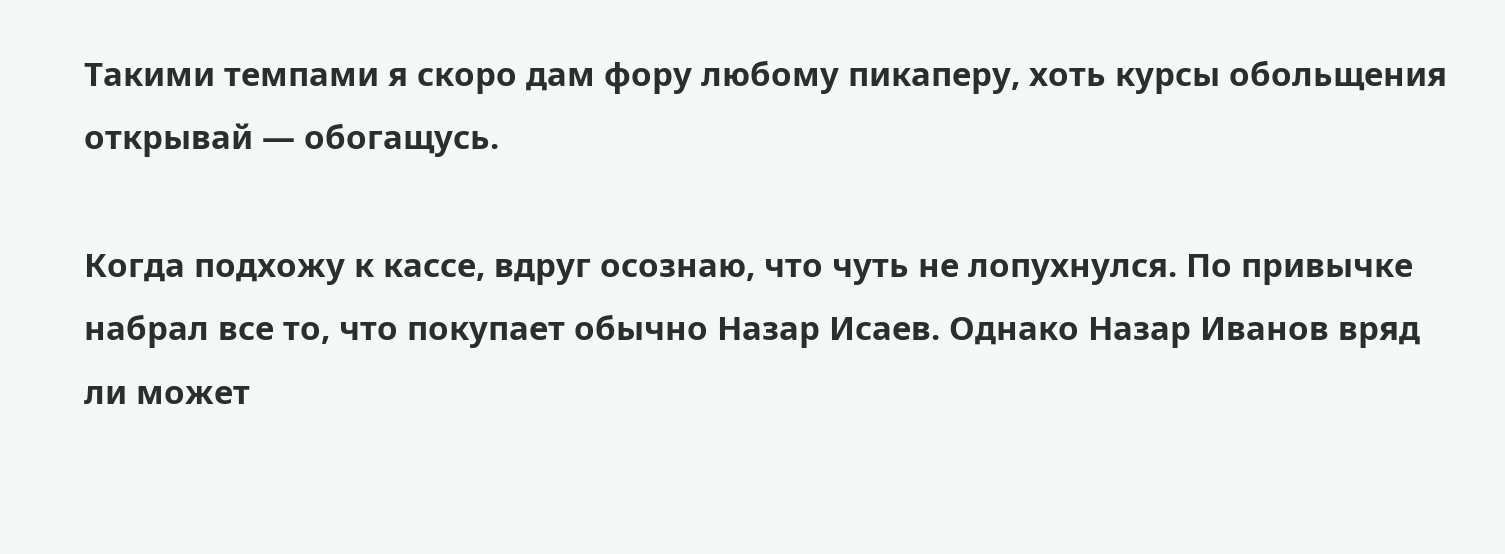Такими темпами я скоро дам фору любому пикаперу, хоть курсы обольщения открывай — обогащусь.

Когда подхожу к кассе, вдруг осознаю, что чуть не лопухнулся. По привычке набрал все то, что покупает обычно Назар Исаев. Однако Назар Иванов вряд ли может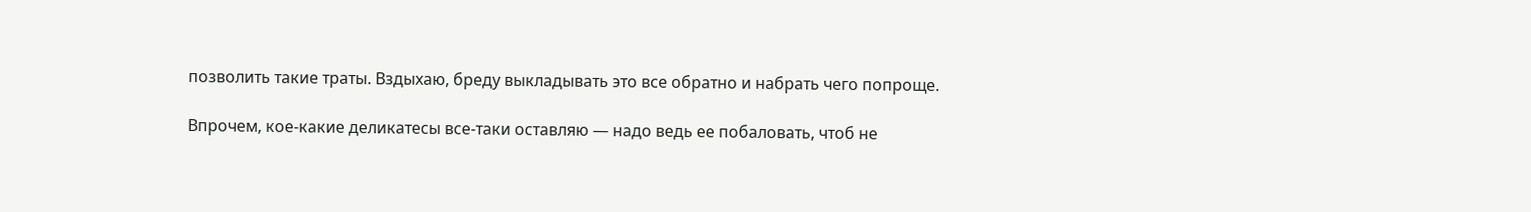позволить такие траты. Вздыхаю, бреду выкладывать это все обратно и набрать чего попроще.

Впрочем, кое-какие деликатесы все-таки оставляю — надо ведь ее побаловать, чтоб не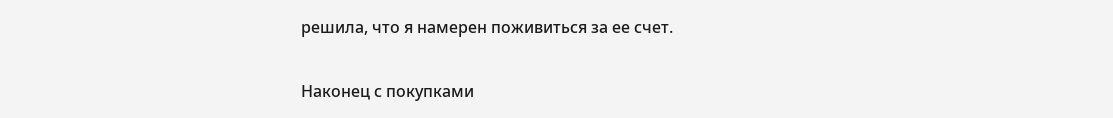решила, что я намерен поживиться за ее счет.

Наконец с покупками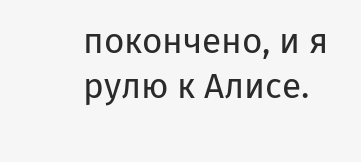покончено, и я рулю к Алисе.